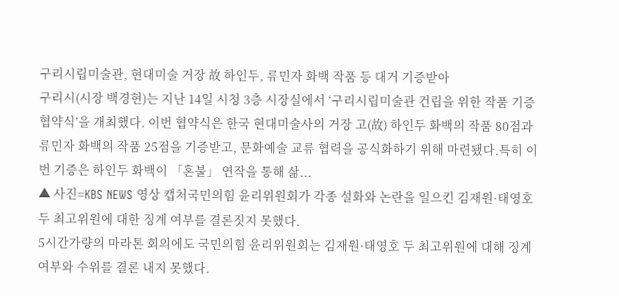구리시립미술관, 현대미술 거장 故 하인두, 류민자 화백 작품 등 대거 기증받아
구리시(시장 백경현)는 지난 14일 시청 3층 시장실에서 ‘구리시립미술관 건립을 위한 작품 기증 협약식’을 개최했다. 이번 협약식은 한국 현대미술사의 거장 고(故) 하인두 화백의 작품 80점과 류민자 화백의 작품 25점을 기증받고, 문화예술 교류 협력을 공식화하기 위해 마련됐다.특히 이번 기증은 하인두 화백이 「혼불」 연작을 통해 삶...
▲ 사진=KBS NEWS 영상 캡처국민의힘 윤리위원회가 각종 설화와 논란을 일으킨 김재원·태영호 두 최고위원에 대한 징계 여부를 결론짓지 못했다.
5시간가량의 마라톤 회의에도 국민의힘 윤리위원회는 김재원·태영호 두 최고위원에 대해 징계 여부와 수위를 결론 내지 못했다.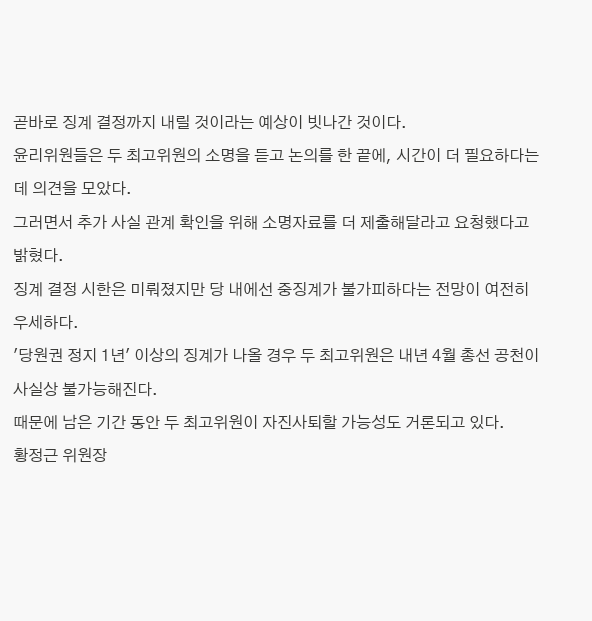곧바로 징계 결정까지 내릴 것이라는 예상이 빗나간 것이다.
윤리위원들은 두 최고위원의 소명을 듣고 논의를 한 끝에, 시간이 더 필요하다는데 의견을 모았다.
그러면서 추가 사실 관계 확인을 위해 소명자료를 더 제출해달라고 요청했다고 밝혔다.
징계 결정 시한은 미뤄졌지만 당 내에선 중징계가 불가피하다는 전망이 여전히 우세하다.
'당원권 정지 1년' 이상의 징계가 나올 경우 두 최고위원은 내년 4월 총선 공천이 사실상 불가능해진다.
때문에 남은 기간 동안 두 최고위원이 자진사퇴할 가능성도 거론되고 있다.
황정근 위원장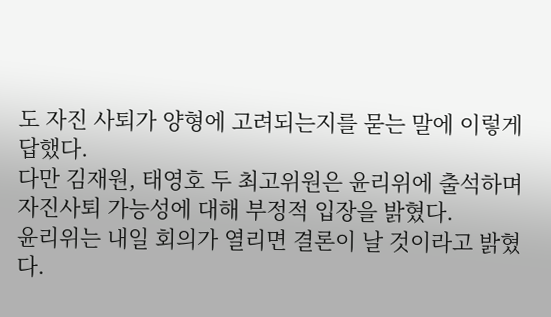도 자진 사퇴가 양형에 고려되는지를 묻는 말에 이렇게 답했다.
다만 김재원, 태영호 두 최고위원은 윤리위에 출석하며 자진사퇴 가능성에 대해 부정적 입장을 밝혔다.
윤리위는 내일 회의가 열리면 결론이 날 것이라고 밝혔다.